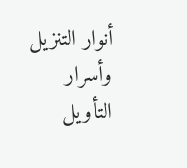أنوار التنزيل وأسرار التأويل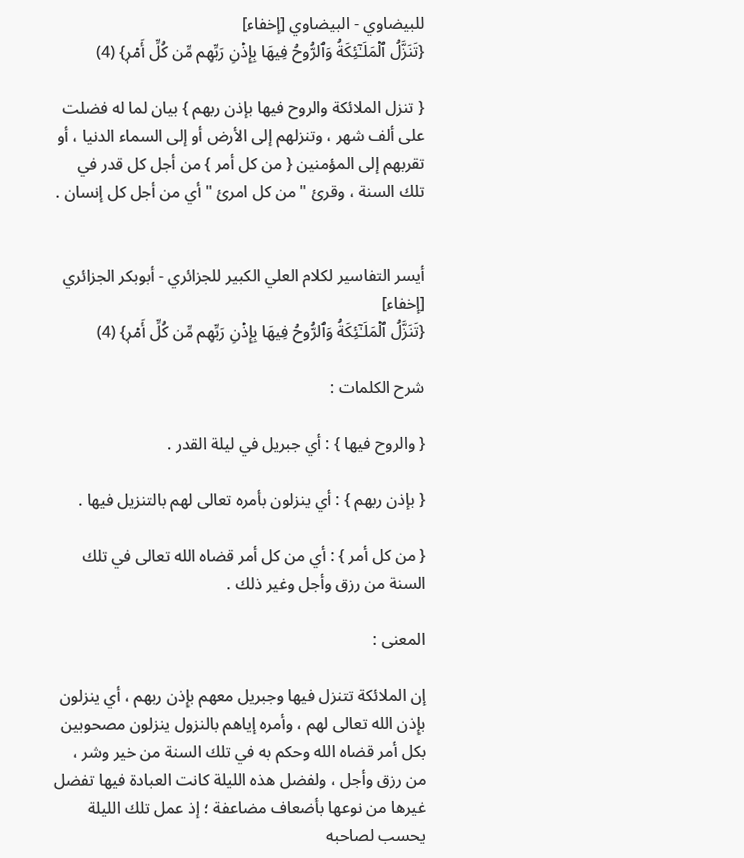للبيضاوي - البيضاوي [إخفاء]
{تَنَزَّلُ ٱلۡمَلَـٰٓئِكَةُ وَٱلرُّوحُ فِيهَا بِإِذۡنِ رَبِّهِم مِّن كُلِّ أَمۡرٖ} (4)

{ تنزل الملائكة والروح فيها بإذن ربهم } بيان لما له فضلت على ألف شهر ، وتنزلهم إلى الأرض أو إلى السماء الدنيا ، أو تقربهم إلى المؤمنين { من كل أمر } من أجل كل قدر في تلك السنة ، وقرئ " من كل امرئ " أي من أجل كل إنسان .


أيسر التفاسير لكلام العلي الكبير للجزائري - أبوبكر الجزائري [إخفاء]
{تَنَزَّلُ ٱلۡمَلَـٰٓئِكَةُ وَٱلرُّوحُ فِيهَا بِإِذۡنِ رَبِّهِم مِّن كُلِّ أَمۡرٖ} (4)

شرح الكلمات :

{ والروح فيها } : أي جبريل في ليلة القدر .

{ بإذن ربهم } : أي ينزلون بأمره تعالى لهم بالتنزيل فيها .

{ من كل أمر } : أي من كل أمر قضاه الله تعالى في تلك السنة من رزق وأجل وغير ذلك .

المعنى :

إن الملائكة تتنزل فيها وجبريل معهم بإِذن ربهم ، أي ينزلون بإِذن الله تعالى لهم ، وأمره إياهم بالنزول ينزلون مصحوبين بكل أمر قضاه الله وحكم به في تلك السنة من خير وشر ، من رزق وأجل ، ولفضل هذه الليلة كانت العبادة فيها تفضل غيرها من نوعها بأضعاف مضاعفة ؛ إذ عمل تلك الليلة يحسب لصاحبه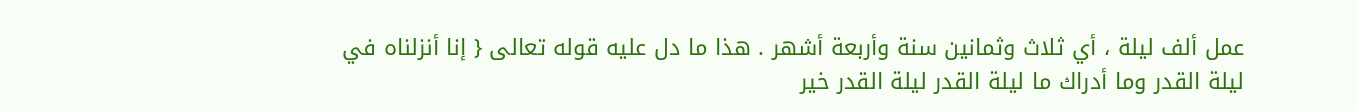عمل ألف ليلة ، أي ثلاث وثمانين سنة وأربعة أشهر . هذا ما دل عليه قوله تعالى { إنا أنزلناه في ليلة القدر وما أدراك ما ليلة القدر ليلة القدر خير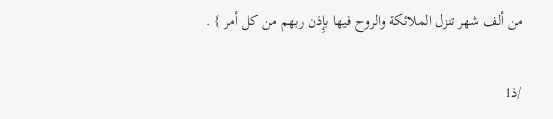من ألف شهر تنزل الملائكة والروح فيها بإِذن ربهم من كل أمر } .

/ذ1